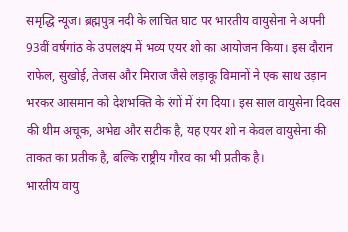समृद्धि न्यूज। ब्रह्मपुत्र नदी के लाचित घाट पर भारतीय वायुसेना ने अपनी 93वीं वर्षगांठ के उपलक्ष्य में भव्य एयर शो का आयोजन किया। इस दौरान राफेल, सुखोई, तेजस और मिराज जैसे लड़ाकू विमानों ने एक साथ उड़ान भरकर आसमान को देशभक्ति के रंगों में रंग दिया। इस साल वायुसेना दिवस की थीम अचूक, अभेद्य और सटीक है, यह एयर शो न केवल वायुसेना की ताकत का प्रतीक है, बल्कि राष्ट्रीय गौरव का भी प्रतीक है।
भारतीय वायु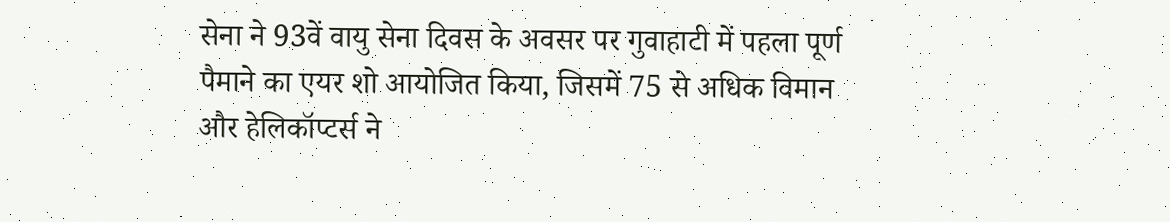सेना ने 93वें वायु सेना दिवस के अवसर पर गुवाहाटी में पहला पूर्ण पैमाने का एयर शो आयोजित किया, जिसमें 75 से अधिक विमान और हेलिकॉप्टर्स ने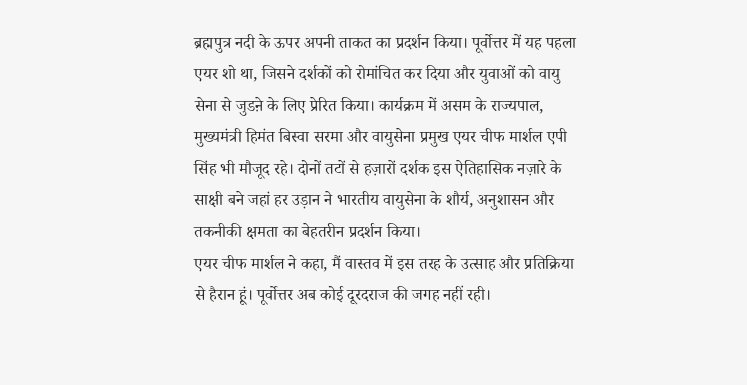ब्रह्मपुत्र नदी के ऊपर अपनी ताकत का प्रदर्शन किया। पूर्वोत्तर में यह पहला एयर शो था, जिसने दर्शकों को रोमांचित कर दिया और युवाओं को वायु सेना से जुडऩे के लिए प्रेरित किया। कार्यक्रम में असम के राज्यपाल, मुख्यमंत्री हिमंत बिस्वा सरमा और वायुसेना प्रमुख एयर चीफ मार्शल एपी सिंह भी मौजूद रहे। दोनों तटों से हज़ारों दर्शक इस ऐतिहासिक नज़ारे के साक्षी बने जहां हर उड़ान ने भारतीय वायुसेना के शौर्य, अनुशासन और तकनीकी क्षमता का बेहतरीन प्रदर्शन किया।
एयर चीफ मार्शल ने कहा, मैं वास्तव में इस तरह के उत्साह और प्रतिक्रिया से हैरान हूं। पूर्वोत्तर अब कोई दूरदराज की जगह नहीं रही।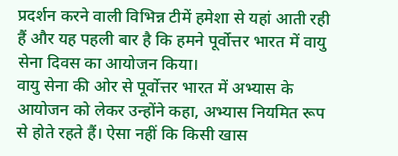प्रदर्शन करने वाली विभिन्न टीमें हमेशा से यहां आती रही हैं और यह पहली बार है कि हमने पूर्वोत्तर भारत में वायु सेना दिवस का आयोजन किया।
वायु सेना की ओर से पूर्वोत्तर भारत में अभ्यास के आयोजन को लेकर उन्होंने कहा, अभ्यास नियमित रूप से होते रहते हैं। ऐसा नहीं कि किसी खास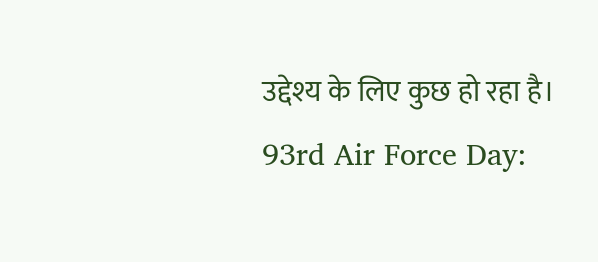उद्देश्य के लिए कुछ हो रहा है।
93rd Air Force Day: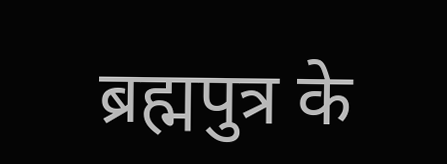ब्रह्मपुत्र के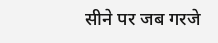सीने पर जब गरजे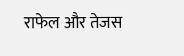राफेल और तेजस